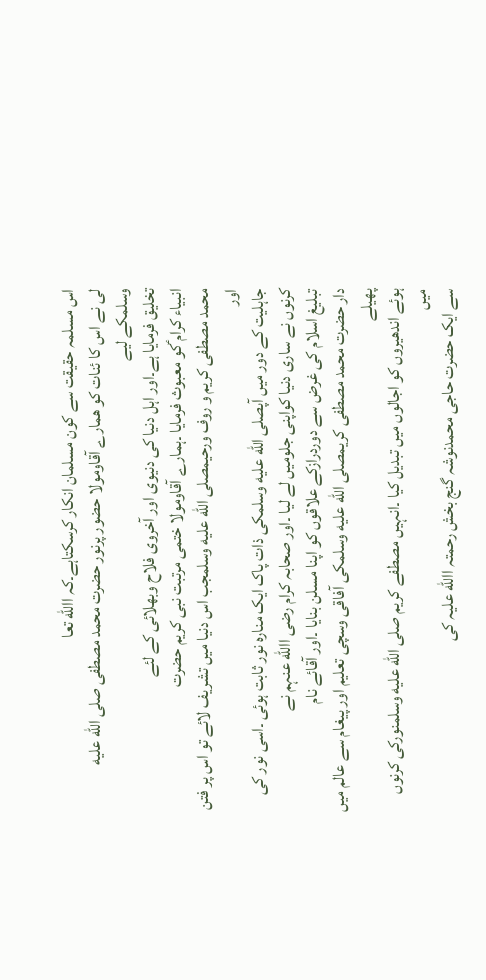اس مسلمہ حقیقت سے کون مسلمان انکار کرسکتاہے۔کہ االله تعا
لی نے اس کا ئنات کو ھمارے آقاومولا حضور پرنور حضرت محمد مصطفی صلى الله عليه وسلمکے لیے
تخلیق فرمایا ہے۔اور اہل دنیا کی دنیوی اور آخروی فلاح وبھلائی کے لئے
انبیاء کرام ؑکو معبوث فرمایا ۔ہمارے آقاومولا ختمی مرتبت نبی کریم حضرت
محمد مصطفی کریم و روف ورحیمصلى الله عليه وسلمجب اس دنیا میں تشریف لائے تو اس پر فتن اور
جاہلیت کے دور میں آپصلى الله عليه وسلمکی ذات پاک ایک منارہ نور ثابت ہوئی ۔اسی نور کی
کرنوں نے ساری دنیا کواپنی جلومیں لے لیا ۔اور صحابہ کرام رضی االله عنہم نے
تبلیغ اسلام کی غرض سے دوردرازکے علاقوں کو اپنا مسلن بنایا ۔اور آقائے نام
دار حضرت محمد مصطفی کریمصلى الله عليه وسلمکی آفاقی وسچی تعلیم اور پیغام سے عالم میں پھیلے
ہوئے اندھیروں کو اجالوں میں تبدیل کیا ۔انہیں مصطفے کریم صلى الله عليه وسلمنورکی کرنوں میں
سے ایک حضرت حاجی محمدنوشہ گنج بخش رحمتہ االله علیہ کی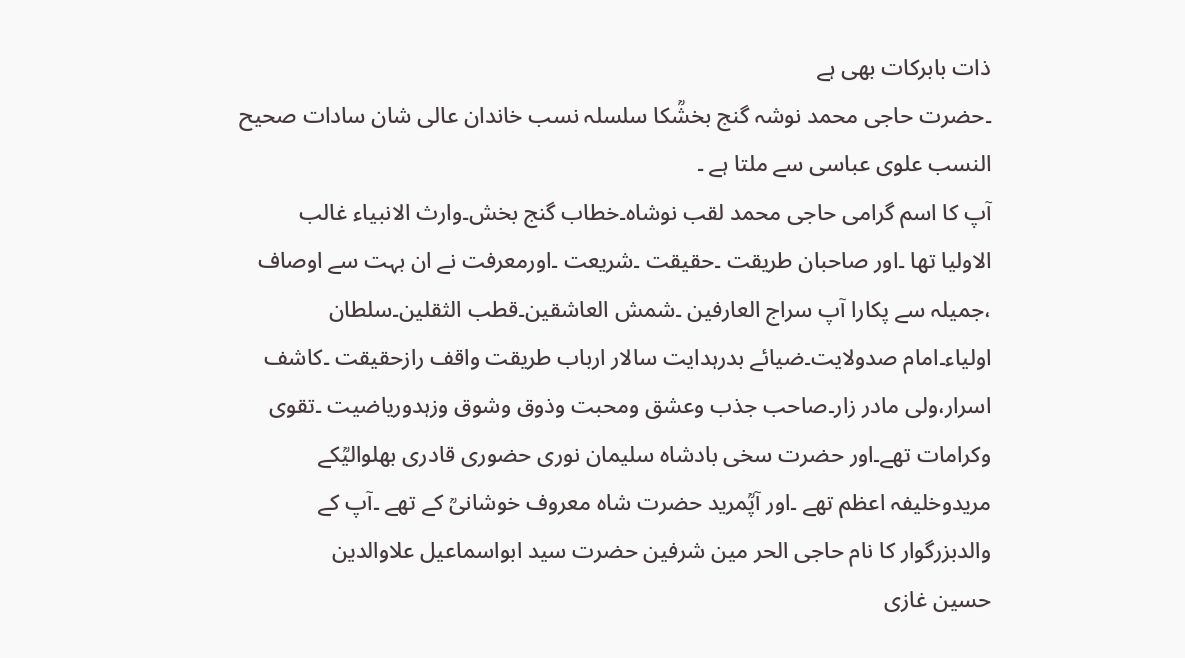ذات بابرکات بھی ہے
۔حضرت حاجی محمد نوشہ گنج بخشؒکا سلسلہ نسب خاندان عالی شان سادات صحیح
النسب علوی عباسی سے ملتا ہے ۔
آپ کا اسم گرامی حاجی محمد لقب نوشاہ۔خطاب گنج بخش۔وارث الانبیاء غالب
الاولیا تھا ۔اور صاحبان طریقت ۔حقیقت ۔شریعت ۔اورمعرفت نے ان بہت سے اوصاف
،جمیلہ سے پکارا آپ سراج العارفین ۔شمش العاشقین۔قطب الثقلین۔سلطان
اولیاء۔امام صدولایت۔ضیائے بدرہدایت سالار ارباب طریقت واقف رازحقیقت ۔کاشف
اسرار،ولی مادر زار۔صاحب جذب وعشق ومحبت وذوق وشوق وزہدوریاضیت ۔تقوی
وکرامات تھے۔اور حضرت سخی بادشاہ سلیمان نوری حضوری قادری بھلوالیؒکے
مریدوخلیفہ اعظم تھے ۔اور آپؒمرید حضرت شاہ معروف خوشانیؒ کے تھے ۔آپ کے
والدبزرگوار کا نام حاجی الحر مین شرفین حضرت سید ابواسماعیل علاوالدین
حسین غازی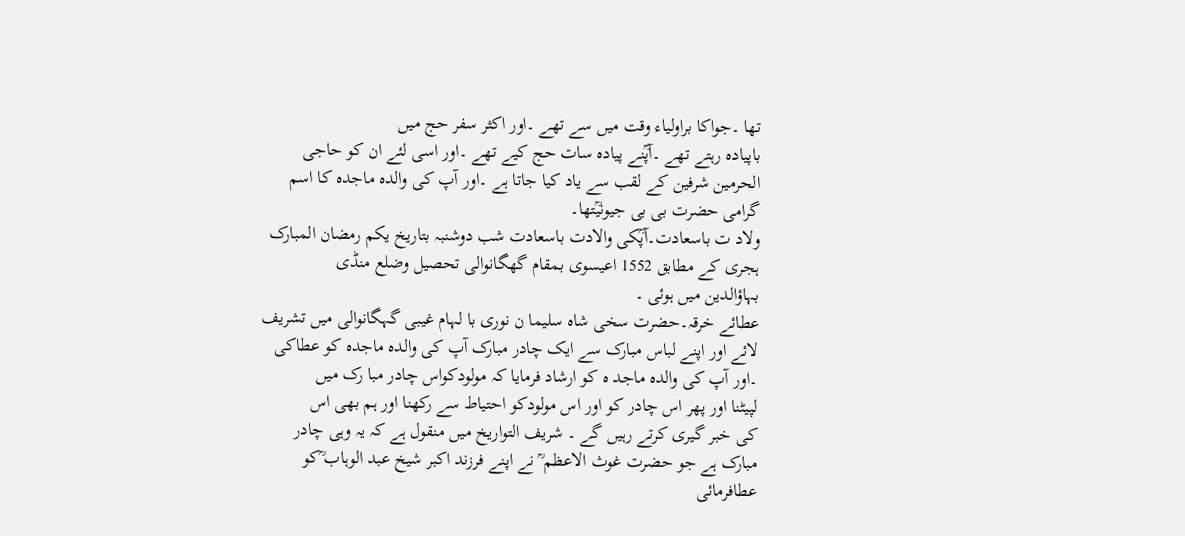تھا ۔جواکا براولیاء وقت میں سے تھے ۔اور اکثر سفر حج میں
باپیادہ رہتے تھے ۔آپؒنے پیادہ سات حج کیے تھے ۔اور اسی لئے ان کو حاجی
الحرمین شرفین کے لقب سے یاد کیا جاتا ہے ۔اور آپ کی والدہ ماجدہ کا اسم
گرامی حضرت بی بی جیونیؒتھا۔
ولاد ت باسعادت۔آپؒکی والادت باسعادت شب دوشنبہ بتاریخ یکم رمضان المبارک
ہجری کے مطابق 1552 اعیسوی بمقام گھگانوالی تحصیل وضلع منڈی
بہاؤالدین میں ہوئی ۔
عطائے خرقہ۔حضرت سخی شاہ سلیما ن نوری با لہام غیبی گہگانوالی میں تشریف
لائے اور اپنے لباس مبارک سے ایک چادر مبارک آپ کی والدہ ماجدہ کو عطاکی
۔اور آپ کی والدہ ماجد ہ کو ارشاد فرمایا کہ مولودکواس چادر مبا رک میں
لپیٹنا اور پھر اس چادر کو اور اس مولودکو احتیاط سے رکھنا اور ہم بھی اس
کی خبر گیری کرتے رہیں گے ۔ شریف التواریخ میں منقول ہے کہ یہ وہی چادر
مبارک ہے جو حضرت غوث الاعظم ؒ نے اپنے فرزند اکبر شیخ عبد الوہاب ؒکو
عطافرمائی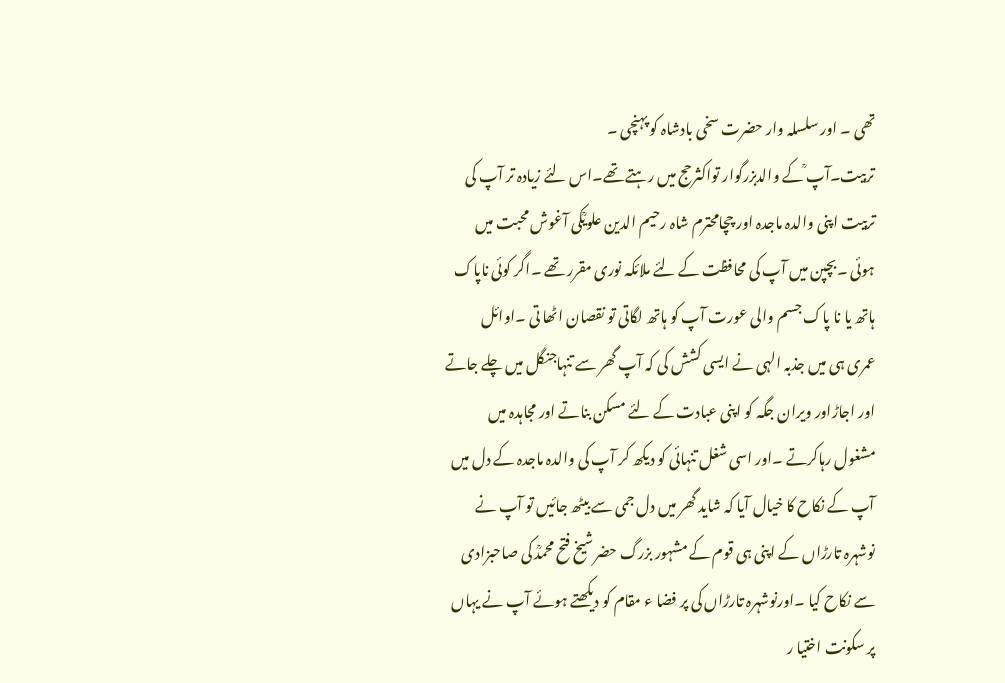تھی ۔ اور سلسلہ وار حضرت سخی بادشاہ کو پہنچی ۔
تربیت۔آپ ؒکے والدبزرگوار تواکثرحج میں رہتے تھے۔اس لئے زیادہ تر آپ کی
تربیت اپنی والدہ ماجدہ اور چچامحترم شاہ رحیم الدین علویؒکی آغوش محبت میں
ہوئی ۔بچپن میں آپ کی محافظت کے لئے ملائکہ نوری مقرر تھے ۔اگر کوئی ناپاک
ہاتھ یا نا پاک جسم والی عورت آپ کو ہاتھ لگاتی تو نقصان اٹھا تی ۔اوائل
عمری ہی میں جذبہ الہی نے ایسی کشش کی کہ آپ گھر سے تنہاجنگل میں چلے جاتے
اور اجاڑاور ویران جگہ کو اپنی عبادت کے لئے مسکن بناتے اور مجاہدہ میں
مشغول رہاکرتے ۔اور اسی شغل تنہائی کو دیکھ کر آپ کی والدہ ماجدہ کے دل میں
آپ کے نکاح کا خیال آیا کہ شاید گھر میں دل جمی سے بیٹھ جائیں تو آپ نے
نوشہرہ تارڑاں کے اپنی ہی قوم کے مشہور بزرگ حضرشیخ فتح محمدؒ کی صاحبزادی
سے نکاح کیا ۔اورنوشہرہ تارڑاں کی پر فضا ء مقام کو دیکھتے ہوئے آپ نے یہاں
پر سکونت اختیا ر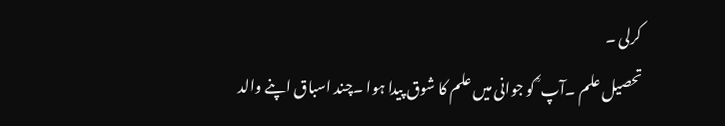کرلی ۔
تحصیل علم ۔آپ ؒ کو جوانی میں علم کا شوق پیدا ہوا ۔چند اسباق اپنے والد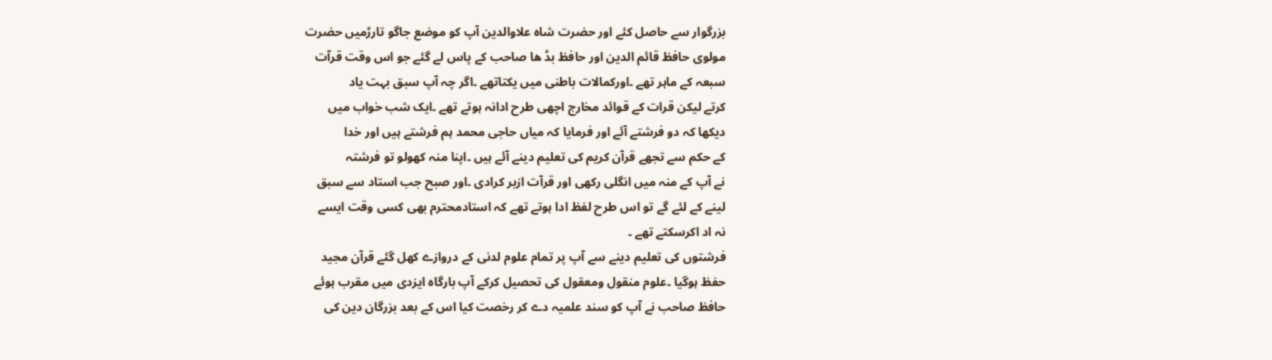بزرگوار سے حاصل کئے اور حضرت شاہ علاوالدین آپ کو موضع جاگو تارڑمیں حضرت
مولوی حافظ قائم الدین اور حافظ بڈ ھا صاحب کے پاس لے گئے جو اس وقت قرآت
سبعہ کے ماہر تھے ۔اورکمالات باطنی میں یکتاتھے ۔اگر چہ آپ سبق بہت یاد
کرتے لیکن قرات کے قوائد مخارج اچھی طرح ادانہ ہوتے تھے ۔ایک شب خواب میں
دیکھا کہ دو فرشتے آئے اور فرمایا کہ میاں حاجی محمد ہم فرشتے ہیں اور خدا
کے حکم سے تجھے قرآن کریم کی تعلیم دینے آئے ہیں ۔اپنا منہ کھولو تو فرشتہ
نے آپ کے منہ میں انگلی رکھی اور قرآت ازبر کرادی ۔اور صبح جب استاد سے سبق
لینے کے لئے گے تو اس طرح لفظ ادا ہوتے تھے کہ استادمحترم بھی کسی وقت ایسے
نہ اد اکرسکتے تھے ۔
فرشتوں کی تعلیم دینے سے آپ پر تمام علوم لدنی کے دروازے کھل گئے قرآن مجید
حفظ ہوگیا ۔علوم منقول ومعقول کی تحصیل کرکے آپ بارگاہ ایزدی میں مقرب ہوئے
حافظ صاحب نے آپ کو سند علمیہ دے کر رخصت کیا اس کے بعد بزرگان دین کی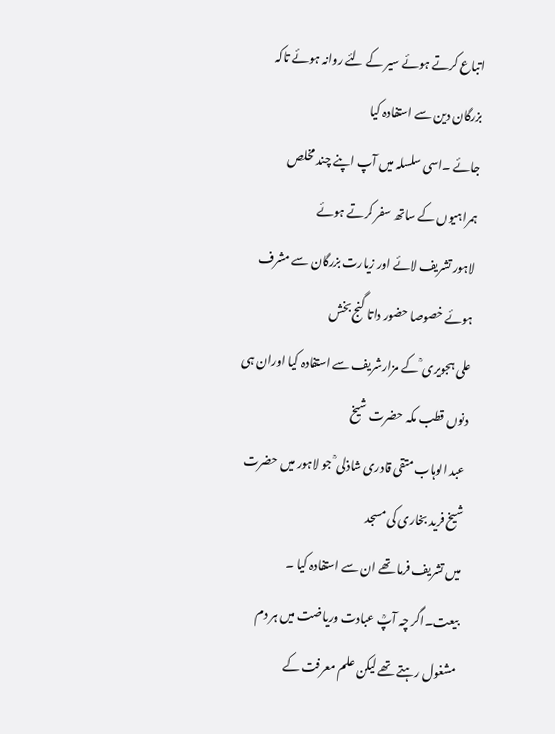اتباع کرتے ہوئے سیر کے لئے روانہ ہوئے تاکہ بزرگان دین سے استفادہ کیا
جائے ۔اسی سلسلہ میں آپ اپنے چند مخلص ہمراہیوں کے ساتھ سفر کرتے ہوئے
لاہور تشریف لائے اور زیارت بزرگان سے مشرف ہوئے خصوصا حضور داتا گنج بخش
علی ہجویری ؒ کے مزارشریف سے استفادہ کیا اوران ہی دنوں قطب مکہ حضرت شیخ
عبد الوہاب متقی قادری شاذلی ؒ جو لاہور میں حضرت شیخ فرید بخاری کی مسجد
میں تشریف فرما تھے ان سے استفادہ کیا ۔
بیعت۔اگر چہ آپؒ عبادت وریاضت میں ہر دم مشغول رہتے تھے لیکن علم معرفت کے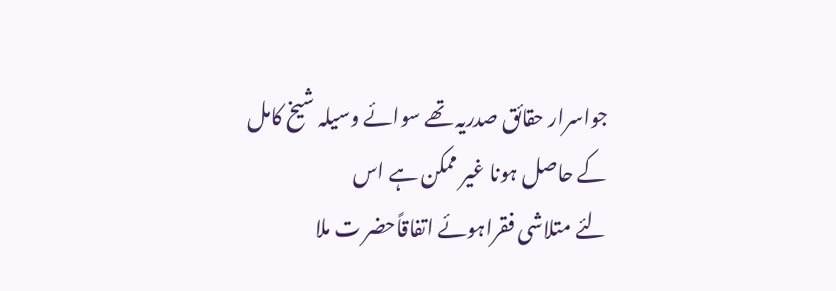جواسرار حقائق صدریہ تھے سوائے وسیلہ شیخ کامل کے حاصل ہونا غیر ممکن ہے اس
لئے متلاشی فقراہوئے اتفاقاًحضر ت ملا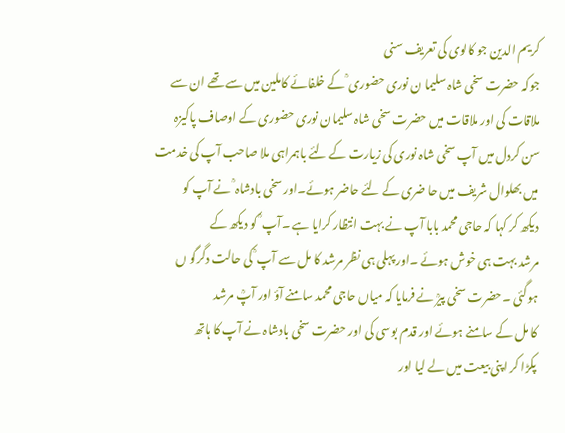کریم الدین جو کالوی کی تعریف سنی
جوکہ حضرت سخی شاہ سلیما ن نوری حضوری ؒ کے خلفائے کاملین میں سے تھے ان سے
ملاقات کی اور ملاقات میں حضرت سخی شاہ سلیمان نوری حضوری کے اوصاف پاکیزہ
سن کردل میں آپ سخی شاہ نوری کی زیارت کے لئے باہمراہی ملا صاحب آپ کی خدمت
میں بھلوال شریف میں حا ضری کے لئے حاضر ہوئے۔اور سخی بادشاہ ؒ نے آپ کو
دیکھ کر کہا کہ حاجی محمد بابا آپ نے بہت انتظار کرایا ہے ۔آپ ؒ کو دیکھ کے
مرشد بہت ہی خوش ہوئے ۔اور پہلی ہی نظر مرشد کا مل سے آپ ؒ کی حالت دگرگو ں
ہوگئی ۔حضرت سخی پیرؒ نے فرمایا کہ میاں حاجی محمد سامنے آؤ اور آپؒ مرشد
کا مل کے سامنے ہوئے اور قدم بوسی کی اور حضرت سخی بادشاہ نے آپ کا ہاتھ
پکڑا کر اپنی بیعت میں لے لیا اور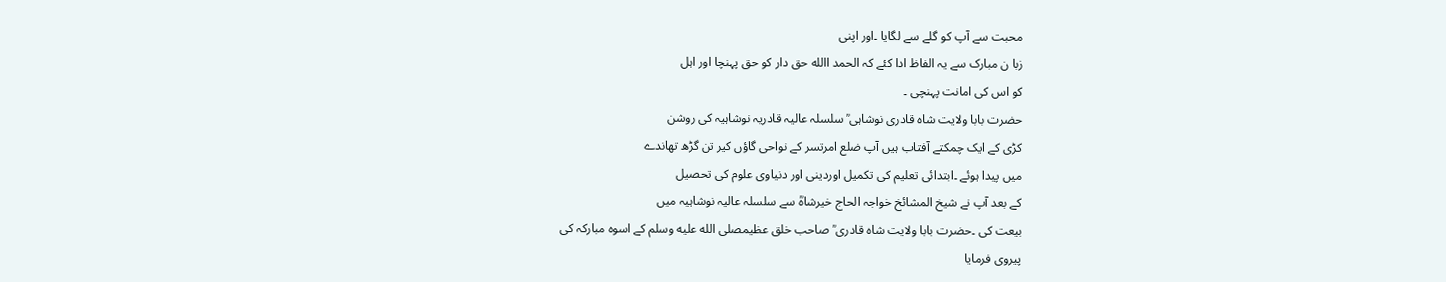محبت سے آپ کو گلے سے لگایا ۔اور اپنی
زبا ن مبارک سے یہ الفاظ ادا کئے کہ الحمد االله حق دار کو حق پہنچا اور اہل
کو اس کی امانت پہنچی ۔
حضرت بابا ولایت شاہ قادری نوشاہی ؒ سلسلہ عالیہ قادریہ نوشاہیہ کی روشن
کڑی کے ایک چمکتے آفتاب ہیں آپ ضلع امرتسر کے نواحی گاؤں کیر تن گڑھ تھاندے
میں پیدا ہوئے ۔ابتدائی تعلیم کی تکمیل اوردینی اور دنیاوی علوم کی تحصیل
کے بعد آپ نے شیخ المشائخ خواجہ الحاج خیرشاہؒ سے سلسلہ عالیہ نوشاہیہ میں
بیعت کی ۔حضرت بابا ولایت شاہ قادری ؒ صاحب خلق عظیمصلى الله عليه وسلم کے اسوہ مبارکہ کی
پیروی فرمایا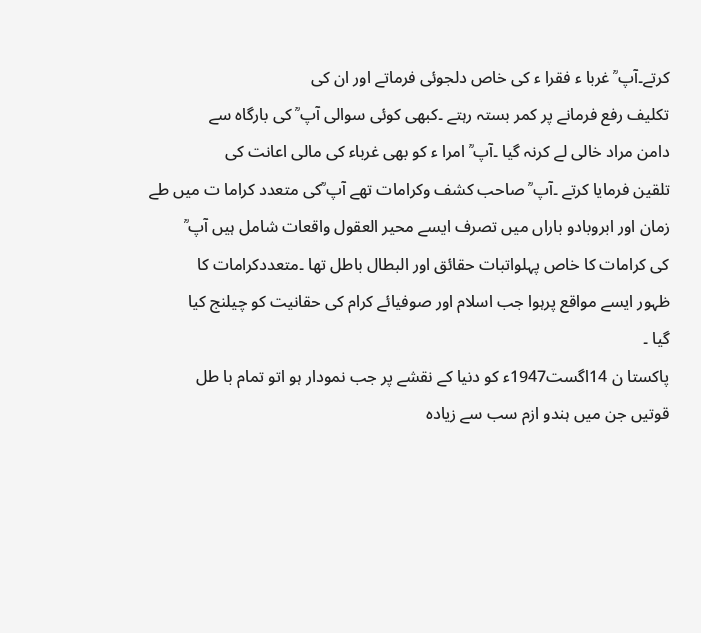کرتے۔آپ ؒ غربا ء فقرا ء کی خاص دلجوئی فرماتے اور ان کی
تکلیف رفع فرمانے پر کمر بستہ رہتے ۔کبھی کوئی سوالی آپ ؒ کی بارگاہ سے
دامن مراد خالی لے کرنہ گیا ۔آپ ؒ امرا ء کو بھی غرباء کی مالی اعانت کی
تلقین فرمایا کرتے ۔آپ ؒ صاحب کشف وکرامات تھے آپ ؒکی متعدد کراما ت میں طے
زمان اور ابروبادو باراں میں تصرف ایسے محیر العقول واقعات شامل ہیں آپ ؒ
کی کرامات کا خاص پہلواتبات حقائق اور البطال باطل تھا ۔متعددکرامات کا
ظہور ایسے مواقع پرہوا جب اسلام اور صوفیائے کرام کی حقانیت کو چیلنج کیا
گیا ۔
پاکستا ن 14اگست1947ء کو دنیا کے نقشے پر جب نمودار ہو اتو تمام با طل
قوتیں جن میں ہندو ازم سب سے زیادہ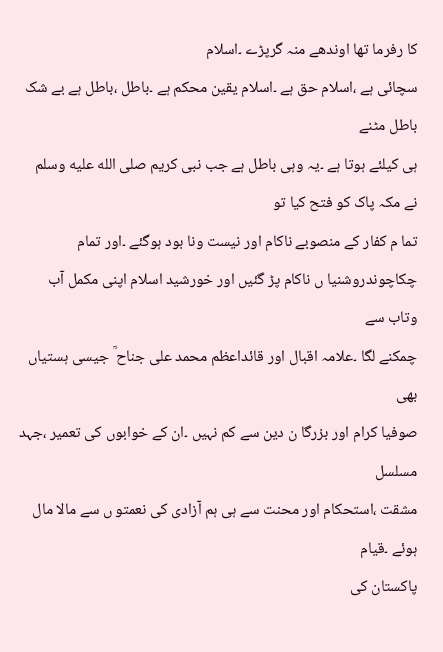کا رفرما تھا اوندھے منہ گرپڑے ۔اسلام
سچائی ہے ،اسلام حق ہے ۔اسلام یقین محکم ہے ۔باطل ،باطل ہے بے شک باطل مٹنے
ہی کیلئے ہوتا ہے ۔یہ وہی باطل ہے جب نبی کریم صلى الله عليه وسلم نے مکہ پاک کو فتح کیا تو
تما م کفار کے منصوبے ناکام اور نیست ونا بود ہوگئے ۔اور تمام
چکاچوندروشنیا ں ناکام پڑ گئیں اور خورشید اسلام اپنی مکمل آب وتاب سے
چمکنے لگا ۔علامہ اقبال اور قائداعظم محمد علی جناح ؒ جیسی ہستیاں بھی
صوفیا کرام اور بزرگا ن دین سے کم نہیں ۔ان کے خوابوں کی تعمیر ،جہد مسلسل
مشقت ،استحکام اور محنت سے ہی ہم آزادی کی نعمتو ں سے مالا مال ہوئے ۔قیام
پاکستان کی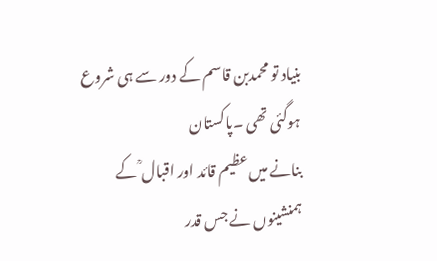بنیاد تو محمدبن قاسم کے دور سے ہی شروع ہوگئی تھی ۔پاکستان
بنانے میں عظیم قائد اور اقبال ؒ کے ہمنشینوں نے جس قدر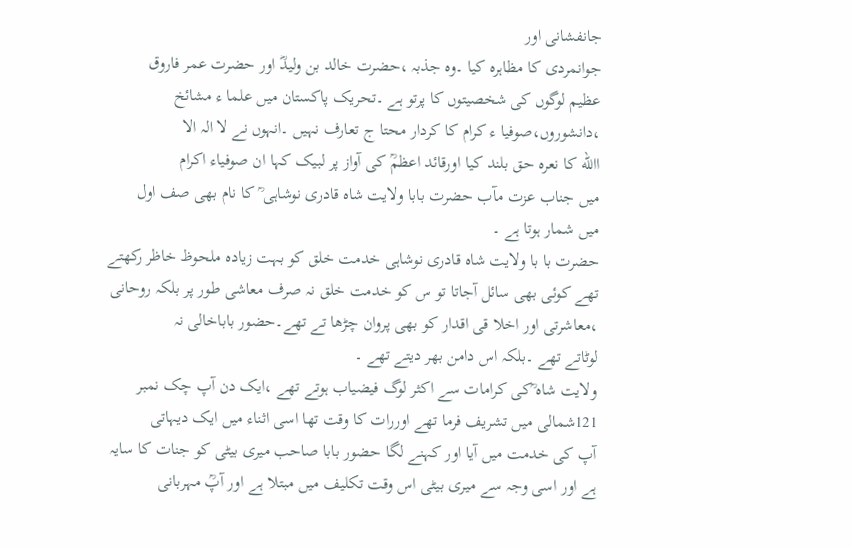جانفشانی اور
جوانمردی کا مظاہرہ کیا ۔وہ جذبہ ،حضرت خالد بن ولیدؓ اور حضرت عمر فاروق
عظیم لوگوں کی شخصیتوں کا پرتو ہے ۔تحریک پاکستان میں علما ء مشائخ
،دانشوروں،صوفیا ء کرام کا کردار محتا ج تعارف نہیں ۔انہوں نے لا الہ الا
االله کا نعرہ حق بلند کیا اورقائد اعظمؒ کی آواز پر لبیک کہا ان صوفیاء اکرام
میں جناب عزت مآب حضرت بابا ولایت شاہ قادری نوشاہی ؒ کا نام بھی صف اول
میں شمار ہوتا ہے ۔
حضرت با با ولایت شاہ قادری نوشاہی خدمت خلق کو بہت زیادہ ملحوظ خاظر رکھتے
تھے کوئی بھی سائل آجاتا تو س کو خدمت خلق نہ صرف معاشی طور پر بلکہ روحانی
،معاشرتی اور اخلا قی اقدار کو بھی پروان چڑھا تے تھے۔حضور باباخالی نہ
لوٹاتے تھے ۔بلکہ اس دامن بھر دیتے تھے ۔
ولایت شاہ ؒکی کرامات سے اکثر لوگ فیضیاب ہوتے تھے ،ایک دن آپ چک نمبر
121شمالی میں تشریف فرما تھے اوررات کا وقت تھا اسی اثناء میں ایک دیہاتی
آپ کی خدمت میں آیا اور کہنے لگا حضور بابا صاحب میری بیٹی کو جنات کا سایہ
ہے اور اسی وجہ سے میری بیٹی اس وقت تکلیف میں مبتلا ہے اور آپؒ مہربانی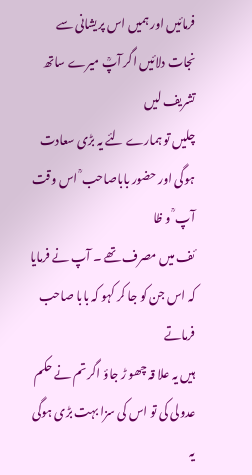فرمائیں اور ہمیں اس پریشانی سے نجات دلائیں اگر آپؒ میرے ساتھ تشریف لیں
چلیں تو ہمارے لئے یہ بڑی سعادت ہوگی اور حضور باباصاحب ؒ اس وقت آپ ؒ و ظا
ئف میں مصرف تھے ۔ آپ نے فرمایا کہ اس جن کو جا کر کہو کہ بابا صاحب فرماتے
ہیں یہ علا قہ چھو ڑ جاؤ اگر تم نے حکم عدولی کی تو اس کی سزا بہت بڑی ہوگی
یہ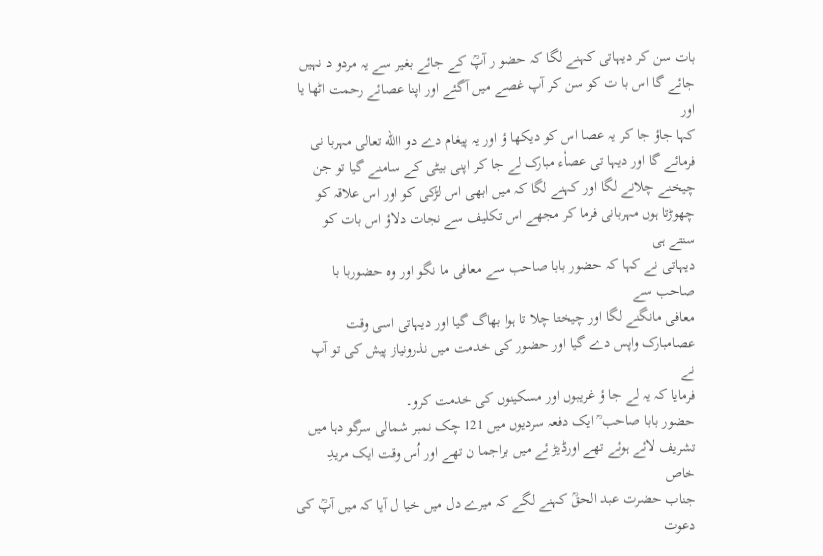بات سن کر دیہاتی کہنے لگا کہ حضو ر آپؒ کے جائے بغیر سے یہ مردو د نہیں
جائے گا اس با ت کو سن کر آپ غصے میں آگئے اور اپنا عصائے رحمت اٹھا یا اور
کہا جاؤ جا کر یہ عصا اس کو دیکھا ؤ اور یہ پیغام دے دو االله تعالی مہربا نی
فرمائے گا اور دیہا تی عصاٗء مبارک لے جا کر اپنی بیٹی کے سامنے گیا تو جن
چیخنے چلانے لگا اور کہنے لگا کہ میں ابھی اس لڑکی کو اور اس علاقہ کو
چھوڑتا ہوں مہربانی فرما کر مجھے اس تکلیف سے نجات دلاؤ اس بات کو سنتے ہی
دیہاتی نے کہا کہ حضور بابا صاحب سے معافی ما نگو اور وہ حضوربا با صاحب سے
معافی مانگنے لگا اور چیختا چلا تا ہوا بھاگ گیا اور دیہاتی اسی وقت
عصامبارک واپس دے گیا اور حضور کی خدمت میں نذرونیاز پیش کی تو آپ نے
فرمایا کہ یہ لے جا ؤ غریبوں اور مسکینوں کی خدمت کرو۔
حضور بابا صاحب ؒ ایک دفعہ سردیوں میں 121 چک نمبر شمالی سرگو دہا میں
تشریف لائے ہوئے تھے اورڈیڑ ئے میں براجما ن تھے اور اُس وقت ایک مریدِ خاص
جناب حضرت عبد الحقؒ کہنے لگے کہ میرے دل میں خیا ل آیا کہ میں آپؒ کی دعوت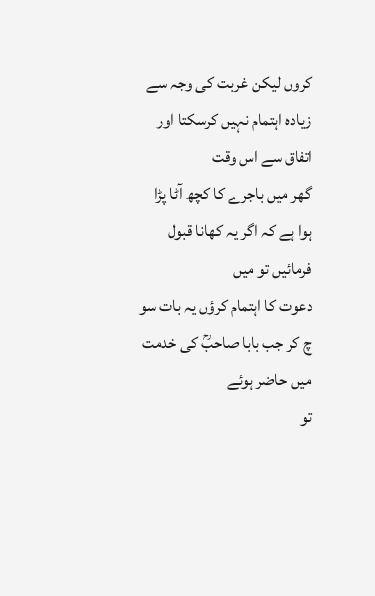کروں لیکن غربت کی وجہ سے زیادہ اہتمام نہیں کرسکتا اور اتفاق سے اس وقت
گھر میں باجرے کا کچھ آٹا پڑا ہوا ہے کہ اگر یہ کھانا قبول فرمائیں تو میں
دعوت کا اہتمام کرؤں یہ بات سو چ کر جب بابا صاحبؒ کی خدمت میں حاضر ہوئے
تو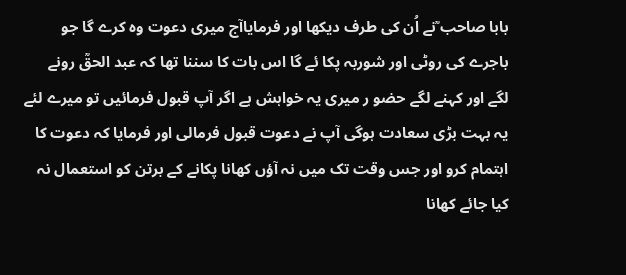بابا صاحب ؒنے اُن کی طرف دیکھا اور فرمایاآج میری دعوت وہ کرے گا جو
باجرے کی روٹی اور شوربہ پکا ئے گا اس بات کا سننا تھا کہ عبد الحقؒ رونے
لگے اور کہنے لگے حضو ر میری یہ خواہش ہے اگر آپ قبول فرمائیں تو میرے لئے
یہ بہت بڑی سعادت ہوگی آپ نے دعوت قبول فرمالی اور فرمایا کہ دعوت کا
اہتمام کرو اور جس وقت تک میں نہ آؤں کھانا پکانے کے برتن کو استعمال نہ
کیا جائے کھانا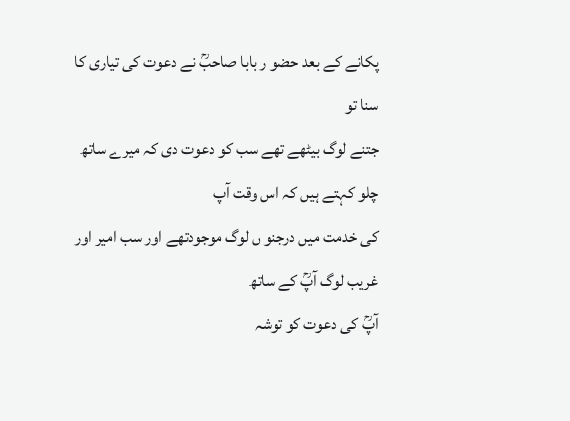پکانے کے بعد حضو ر بابا صاحبؒ نے دعوت کی تیاری کا سنا تو
جتنے لوگ بیٹھے تھے سب کو دعوت دی کہ میرے ساتھ چلو کہتے ہیں کہ اس وقت آپ
کی خدمت میں درجنو ں لوگ موجودتھے اور سب امیر اور غریب لوگ آپؒ کے ساتھ
آپؒ کی دعوت کو توشہ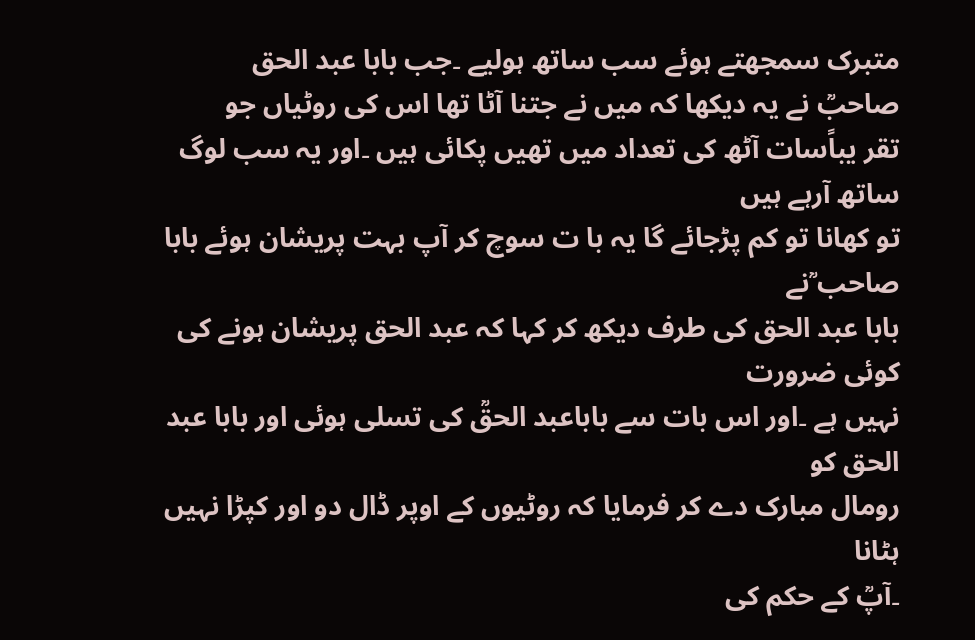متبرک سمجھتے ہوئے سب ساتھ ہولیے ۔جب بابا عبد الحق
صاحبؒ نے یہ دیکھا کہ میں نے جتنا آٹا تھا اس کی روٹیاں جو
تقر یباًسات آٹھ کی تعداد میں تھیں پکائی ہیں ۔اور یہ سب لوگ ساتھ آرہے ہیں
تو کھانا تو کم پڑجائے گا یہ با ت سوچ کر آپ بہت پریشان ہوئے بابا صاحب ؒنے
بابا عبد الحق کی طرف دیکھ کر کہا کہ عبد الحق پریشان ہونے کی کوئی ضرورت
نہیں ہے ۔اور اس بات سے باباعبد الحقؒ کی تسلی ہوئی اور بابا عبد الحق کو
رومال مبارک دے کر فرمایا کہ روٹیوں کے اوپر ڈال دو اور کپڑا نہیں ہٹانا
۔آپؒ کے حکم کی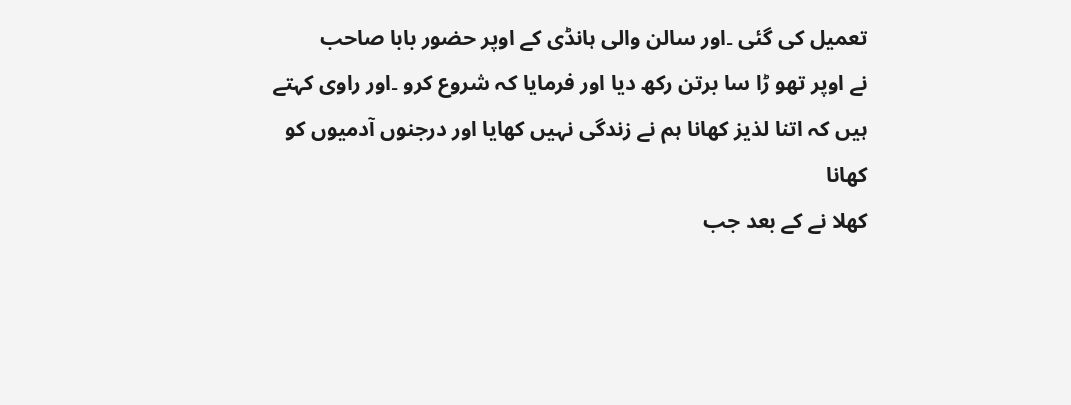تعمیل کی گئی ۔اور سالن والی ہانڈی کے اوپر حضور بابا صاحب
نے اوپر تھو ڑا سا برتن رکھ دیا اور فرمایا کہ شروع کرو ۔اور راوی کہتے
ہیں کہ اتنا لذیز کھانا ہم نے زندگی نہیں کھایا اور درجنوں آدمیوں کو کھانا
کھلا نے کے بعد جب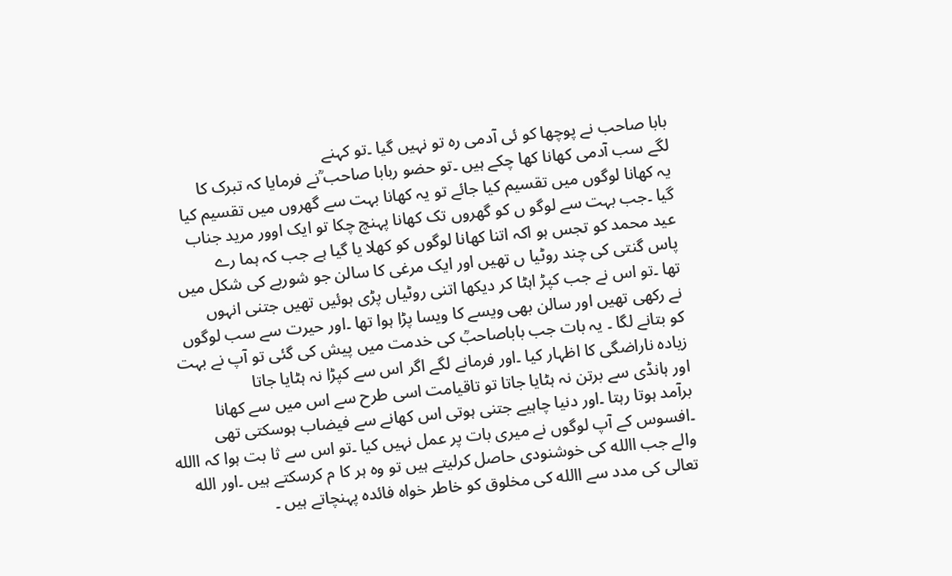بابا صاحب نے پوچھا کو ئی آدمی رہ تو نہیں گیا ۔تو کہنے
لگے سب آدمی کھانا کھا چکے ہیں ۔تو حضو ربابا صاحب ؒنے فرمایا کہ تبرک کا
یہ کھانا لوگوں میں تقسیم کیا جائے تو یہ کھانا بہت سے گھروں میں تقسیم کیا
گیا ۔جب بہت سے لوگو ں کو گھروں تک کھانا پہنچ چکا تو ایک اوور مرید جناب
عید محمد کو تجس ہو اکہ اتنا کھانا لوگوں کو کھلا یا گیا ہے جب کہ ہما رے
پاس گنتی کی چند روٹیا ں تھیں اور ایک مرغی کا سالن جو شوربے کی شکل میں
تھا ۔تو اس نے جب کپڑ اہٹا کر دیکھا اتنی روٹیاں پڑی ہوئیں تھیں جتنی انہوں
نے رکھی تھیں اور سالن بھی ویسے کا ویسا پڑا ہوا تھا ۔اور حیرت سے سب لوگوں
کو بتانے لگا ۔ یہ بات جب باباصاحبؒ کی خدمت میں پیش کی گئی تو آپ نے بہت
زیادہ ناراضگی کا اظہار کیا ۔اور فرمانے لگے اگر اس سے کپڑا نہ ہٹایا جاتا
اور ہانڈی سے برتن نہ ہٹایا جاتا تو تاقیامت اسی طرح سے اس میں سے کھانا
برآمد ہوتا رہتا ۔اور دنیا چاہیے جتنی ہوتی اس کھانے سے فیضاب ہوسکتی تھی
۔افسوس کے آپ لوگوں نے میری بات پر عمل نہیں کیا ۔تو اس سے ثا بت ہوا کہ االله
والے جب االله کی خوشنودی حاصل کرلیتے ہیں تو وہ ہر کا م کرسکتے ہیں ۔اور الله
تعالی کی مدد سے االله کی مخلوق کو خاطر خواہ فائدہ پہنچاتے ہیں ۔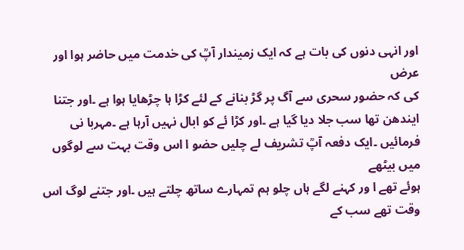اور انہی دنوں کی بات ہے کہ ایک زمیندار آپؒ کی خدمت میں حاضر ہوا اور عرض
کی کہ حضور سحری سے آگ پر گڑ بنانے کے لئے کڑا ہا چڑھایا ہوا ہے ۔اور جتنا
ایندھن تھا سب جلا دیا گیا ہے ۔اور کڑا ئے کو ابال نہیں آرہا ہے ۔مہربا نی
فرمائیں ۔ایک دفعہ آپؒ تشریف لے چلیں حضو ا اس وقت بہت سے لوگوں میں بیٹھے
ہوئے تھے ا ور کہنے لگے ہاں چلو ہم تمہارے ساتھ چلتے ہیں ۔اور جتنے لوگ اس
وقت تھے سب کے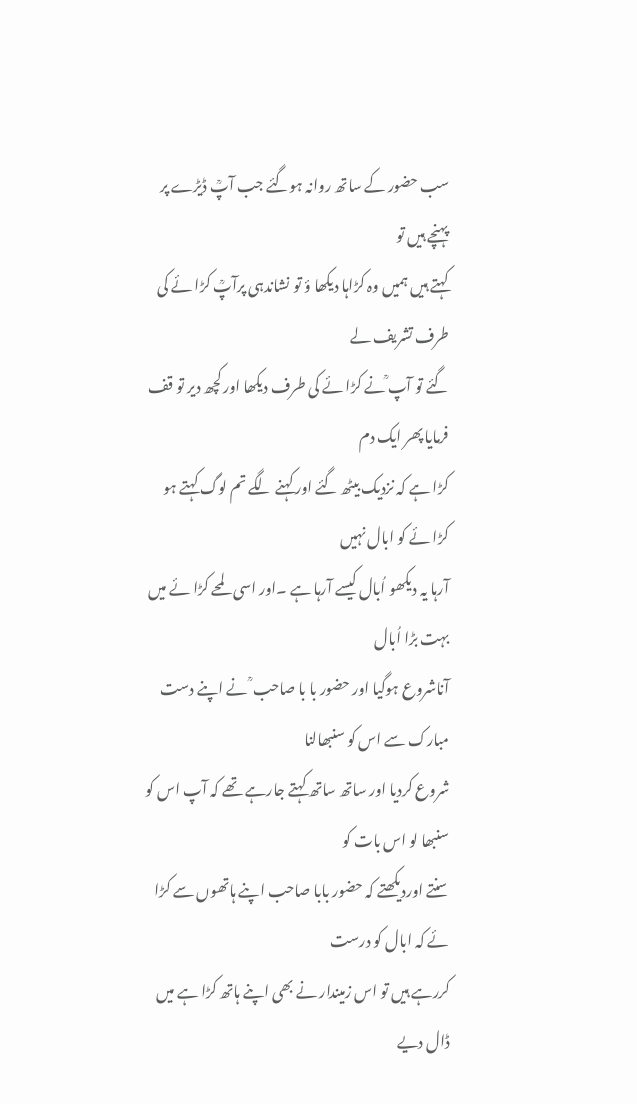سب حضور کے ساتھ روانہ ہوگئے جب آپؒ ڈیڑے پر پہنچے ہیں تو
کہتے ہیں ہمیں وہ کڑاہا دیکھا ؤ تو نشاندہی پرآپؒ کڑا ئے کی طرف تشریف لے
گئے تو آپ ؒنے کڑا ئے کی طرف دیکھا اور کچھ دیر تو قف فرمایا پھر ایک دم
کڑا ہے کہ نزدیک بیٹھ گئے اور کہنے لگے تم لوگ کہتے ہو کڑا ئے کو ابال نہیں
آرہا یہ دیکھو اُبال کیسے آرہا ہے ۔اور اسی لمحے کڑا ئے میں بہت بڑا اُبال
آناشروع ہوگیا اور حضور با با صاحب ؒ نے اپنے دست مبارک سے اس کو سنبھالنا
شروع کردیا اور ساتھ ساتھ کہتے جارہے تھے کہ آپ اس کو سنبھا لو اس بات کو
سنتے اوردیکھتے کہ حضور بابا صاحب اپنے ہاتھوں سے کڑا ئے کہ ابال کو درست
کررہے ہیں تو اس زمیندار نے بھی اپنے ہاتھ کڑا ہے میں ڈال دیے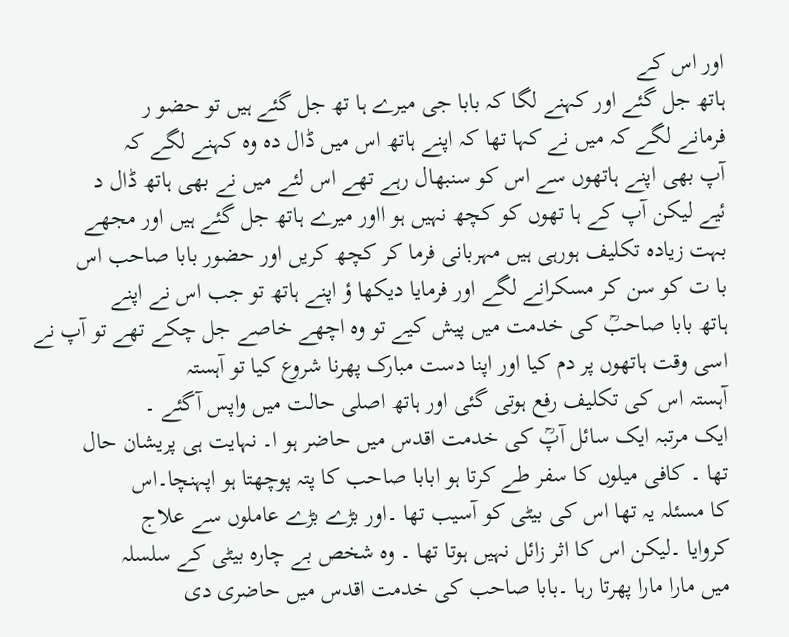اور اس کے
ہاتھ جل گئے اور کہنے لگا کہ بابا جی میرے ہا تھ جل گئے ہیں تو حضو ر
فرمانے لگے کہ میں نے کہا تھا کہ اپنے ہاتھ اس میں ڈال دہ وہ کہنے لگے کہ
آپ بھی اپنے ہاتھوں سے اس کو سنبھال رہے تھے اس لئے میں نے بھی ہاتھ ڈال د
ئیے لیکن آپ کے ہا تھوں کو کچھ نہیں ہو ااور میرے ہاتھ جل گئے ہیں اور مجھے
بہت زیادہ تکلیف ہورہی ہیں مہربانی فرما کر کچھ کریں اور حضور بابا صاحب اس
با ت کو سن کر مسکرانے لگے اور فرمایا دیکھا ؤ اپنے ہاتھ تو جب اس نے اپنے
ہاتھ بابا صاحبؒ کی خدمت میں پیش کیے تو وہ اچھے خاصے جل چکے تھے تو آپ نے
اسی وقت ہاتھوں پر دم کیا اور اپنا دست مبارک پھرنا شروع کیا تو آہستہ
آہستہ اس کی تکلیف رفع ہوتی گئی اور ہاتھ اصلی حالت میں واپس آگئے ۔
ایک مرتبہ ایک سائل آپؒ کی خدمت اقدس میں حاضر ہو ا۔ نہایت ہی پریشان حال
تھا ۔ کافی میلوں کا سفر طے کرتا ہو ابابا صاحب کا پتہ پوچھتا ہو اپہنچا۔اس
کا مسئلہ یہ تھا اس کی بیٹی کو آسیب تھا ۔اور بڑے بڑے عاملوں سے علاج
کروایا ۔لیکن اس کا اثر زائل نہیں ہوتا تھا ۔ وہ شخص بے چارہ بیٹی کے سلسلہ
میں مارا مارا پھرتا رہا ۔بابا صاحب کی خدمت اقدس میں حاضری دی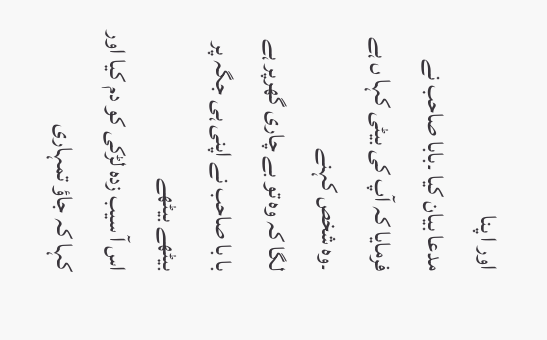اور ا پنا
مدعا بیان کیا ۔بابا صاحب نے فرمایا کہ آپ کی بیٹی کہا ں ہے ۔وہ شخص کہنے
لگا کہ وہ تو بے چاری گھرپر ہے با با صاحب نے اپنی ہی جگہ پر بیٹھے بیٹھے
اس آ سیب زدہ لڑکی کو دم کیا اور کہا کہ جاؤ تمہاری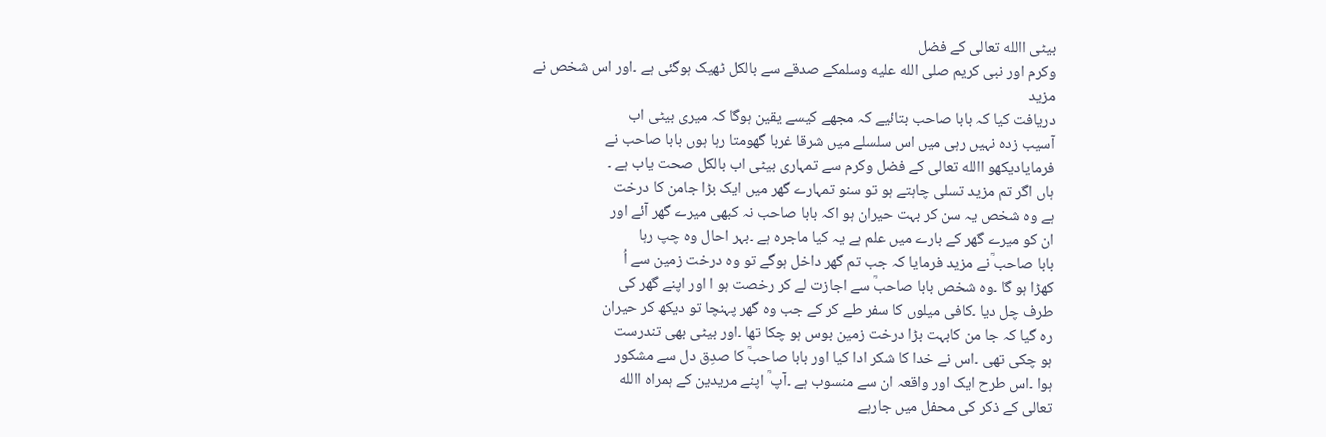بیٹی االله تعالی کے فضل
وکرم اور نبی کریم صلى الله عليه وسلمکے صدقے سے بالکل ٹھیک ہوگئی ہے ۔اور اس شخص نے مزید
دریافت کیا کہ بابا صاحب بتائیے کہ مجھے کیسے یقین ہوگا کہ میری بیٹی اب
آسیب زدہ نہیں رہی میں اس سلسلے میں شرقا غربا گھومتا رہا ہوں بابا صاحب نے
فرمایادیکھو االله تعالی کے فضل وکرم سے تمہاری بیٹی اب بالکل صحت یاب ہے ۔
ہاں اگر تم مزید تسلی چاہتے ہو تو سنو تمہارے گھر میں ایک بڑا جامن کا درخت
ہے وہ شخص یہ سن کر بہت حیران ہو اکہ بابا صاحب نہ کبھی میرے گھر آئے اور
ان کو میرے گھر کے بارے میں علم ہے یہ کیا ماجرہ ہے ۔بہر احال وہ چپ رہا
بابا صاحب ؒنے مزید فرمایا کہ جب تم گھر داخل ہوگے تو وہ درخت زمین سے اُ
کھڑا ہو گا ۔وہ شخص بابا صاحبؒ سے اجازت لے کر رخصت ہو ا اور اپنے گھر کی
طرف چل دیا ۔کافی میلوں کا سفر طے کر کے جب وہ گھر پہنچا تو دیکھ کر حیران
رہ گیا کہ جا من کابہت بڑا درخت زمین بوس ہو چکا تھا ۔اور بیٹی بھی تندرست
ہو چکی تھی ۔اس نے خدا کا شکر ادا کیا اور بابا صاحبؒ کا صدِق دل سے مشکور
ہوا ۔اس طرح ایک اور واقعہ ان سے منسوب ہے ۔آپ ؒ اپنے مریدین کے ہمراہ االله
تعالی کے ذکر کی محفل میں جارہے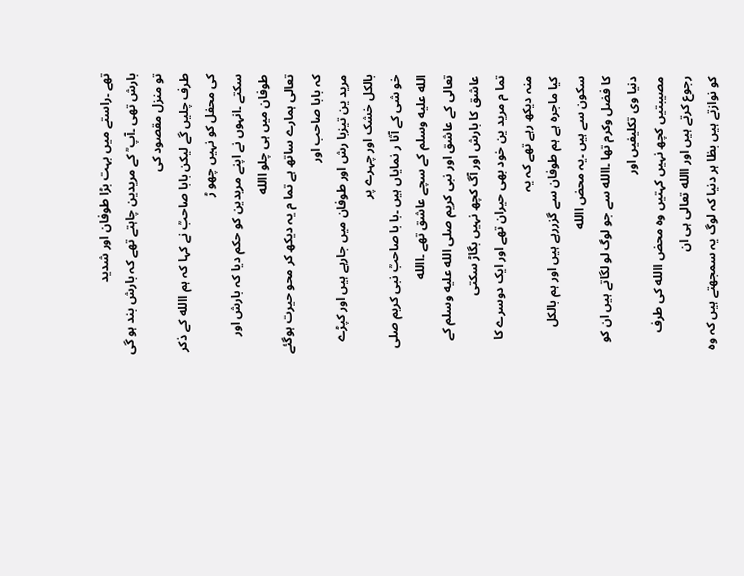تھے ۔راستے میں بہت بڑا طوفان اور شدید
بارش تھی ۔آپ ؒ کے مریدین چاہتے تھے کہ بارش بند ہو گی تو منزل مقصود کی
طرف چلیں گے لیکن بابا صاحبؒ نے کہا کہ ہم االله کے ذکر کی محفل کو نہیں چھو ڑ
سکتے ۔انہوں نے اپنے مریدین کو حکم دیا کہ بارش اور طوفان میں ہی چلو االله
تعالی ہمارے ساتھ ہے تما م یہ دیکھ کر محو حیرت ہوگئے کہ بابا صاحب اور
مرید ین تیزبا رش اور طوفان میں جارہے ہیں اور کپڑے بالکل خشک اور چہرے پر
خو شی کے آثا ر نمایاں ہیں ۔با با صاحبؒ نبی کریم صلى الله عليه وسلم کے سچے عاشق تھے ۔االله
تعالی کے عاشق اور نبی کریم صلى الله عليه وسلم کے عاشق کا بارش اور آگ کچھ نہیں بگاڑ سکتی
تما م مرید ین خود بھی حیران تھے اور ایک دوسرے کا منہ دیکھ رہے تھے کہ یہ
کیا ماجرہ ہے ہم طوفان سے گزررہے ہیں اور ہم بالکل سکون سے ہیں ۔یہ محض االله
کا فضل وکرم تھا ۔االله سے جو لوگ لو لگاتے ہیں ان کو دنیا وی تکلیفیں اور
مصیبتیں کچھ نہیں کہتیں وہ محض االله کی طرف رجوع کرتے ہیں اور االله تعالی ہی ان
کو نوازتے ہیں بظا ہر دنیا کہ لوگ یہ سمجھتے ہیں کہ وہ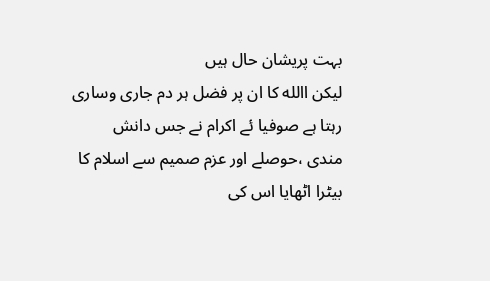بہت پریشان حال ہیں
لیکن االله کا ان پر فضل ہر دم جاری وساری رہتا ہے صوفیا ئے اکرام نے جس دانش
مندی ،حوصلے اور عزم صمیم سے اسلام کا بیٹرا اٹھایا اس کی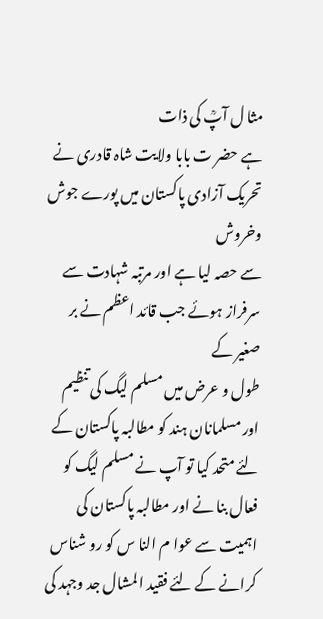مثا ل آپؒ کی ذات
ہے حضر ت بابا ولایت شاہ قادری نے تحریک آزادی پاکستان میں پورے جوش وخروش
سے حصہ لیا ہے اور مرتبہ شہادت سے سرفراز ہوئے جب قائد اعظم نے بر صغیر کے
طول و عرض میں مسلم لیگ کی تنظیم اور مسلمانان ہند کو مطالبہ پاکستان کے
لئے متحد کیا تو آپ نے مسلم لیگ کو فعال بنا نے اور مطالبہ پاکستان کی
اہمیت سے عوا م النا س کو رو شناس کرانے کے لئے فقید المشال جد وجہد کی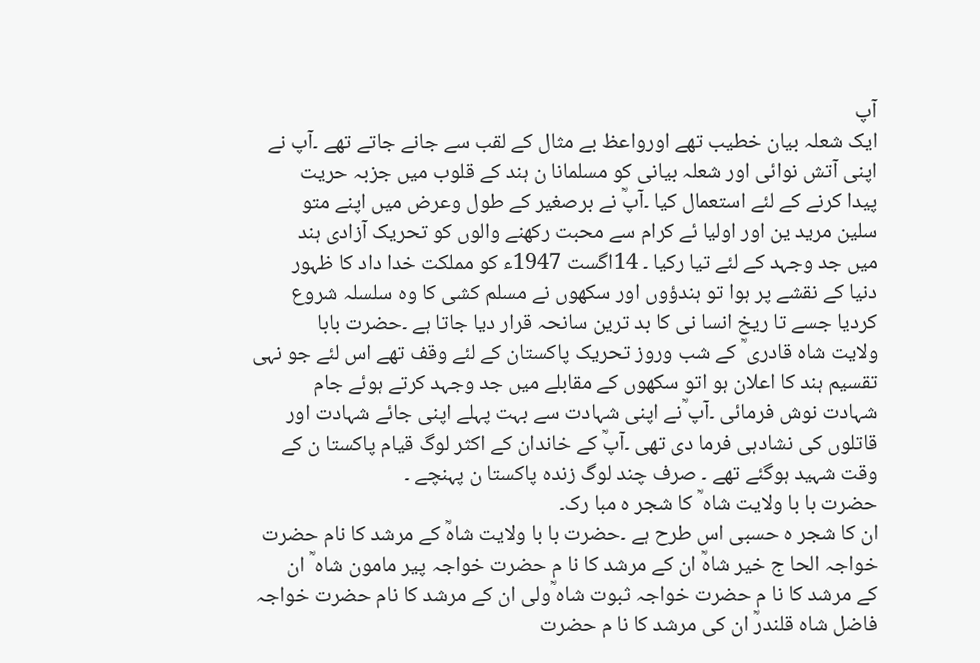آپ
ایک شعلہ بیان خطیب تھے اورواعظ بے مثال کے لقب سے جانے جاتے تھے ۔آپ نے
اپنی آتش نوائی اور شعلہ بیانی کو مسلمانا ن ہند کے قلوب میں جزبہ حریت
پیدا کرنے کے لئے استعمال کیا ۔آپؒ نے برصغیر کے طول وعرض میں اپنے متو
سلین مرید ین اور اولیا ئے کرام سے محبت رکھنے والوں کو تحریک آزادی ہند
میں جد وجہد کے لئے تیا رکیا ۔ 14اگست 1947ء کو مملکت خدا داد کا ظہور
دنیا کے نقشے پر ہوا تو ہندؤوں اور سکھوں نے مسلم کشی کا وہ سلسلہ شروع
کردیا جسے تا ریخ انسا نی کا بد ترین سانحہ قرار دیا جاتا ہے ۔حضرت بابا
ولایت شاہ قادری ؒ کے شب وروز تحریک پاکستان کے لئے وقف تھے اس لئے جو نہی
تقسیم ہند کا اعلان ہو اتو سکھوں کے مقابلے میں جد وجہد کرتے ہوئے جام
شہادت نوش فرمائی ۔آپ ؒنے اپنی شہادت سے بہت پہلے اپنی جائے شہادت اور
قاتلوں کی نشادہی فرما دی تھی ۔آپؒ کے خاندان کے اکثر لوگ قیام پاکستا ن کے
وقت شہید ہوگئے تھے ۔ صرف چند لوگ زندہ پاکستا ن پہنچے ۔
حضرت با با ولایت شاہ ؒ کا شجر ہ مبا رک۔
ان کا شجر ہ حسبی اس طرح ہے ۔حضرت با با ولایت شاہؒ کے مرشد کا نام حضرت
خواجہ الحا ج خیر شاہؒ ان کے مرشد کا نا م حضرت خواجہ پیر مامون شاہ ؒ ان
کے مرشد کا نا م حضرت خواجہ ثبوت شاہ ؒولی ان کے مرشد کا نام حضرت خواجہ
فاضل شاہ قلندرؒ ان کی مرشد کا نا م حضرت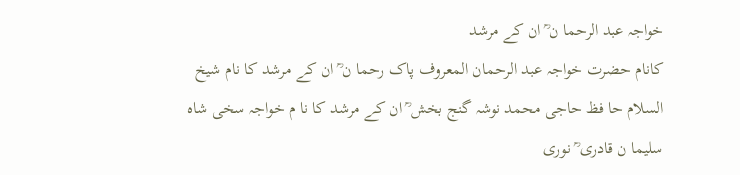خواجہ عبد الرحما ن ؒ ان کے مرشد
کانام حضرت خواجہ عبد الرحمان المعروف پاک رحما ن ؒ ان کے مرشد کا نام شیخ
السلام حا فظ حاجی محمد نوشہ گنج بخش ؒ ان کے مرشد کا نا م خواجہ سخی شاہ
سلیما ن قادری ؒ نوری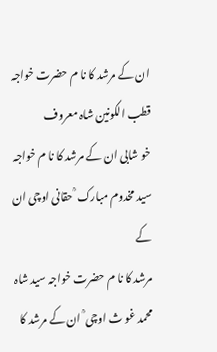ان کے مرشد کا نا م حضرت خواجہ قطب الکونین شاہ معروف
خو شابی ان کے مرشد کا نا م خواجہ سید مخدوم مبارک ؒ حقانی اوچی ان کے
مرشد کا نا م حضرت خواجہ سید شاہ محمد غو ث اوچی ؒ ان کے مرشد کا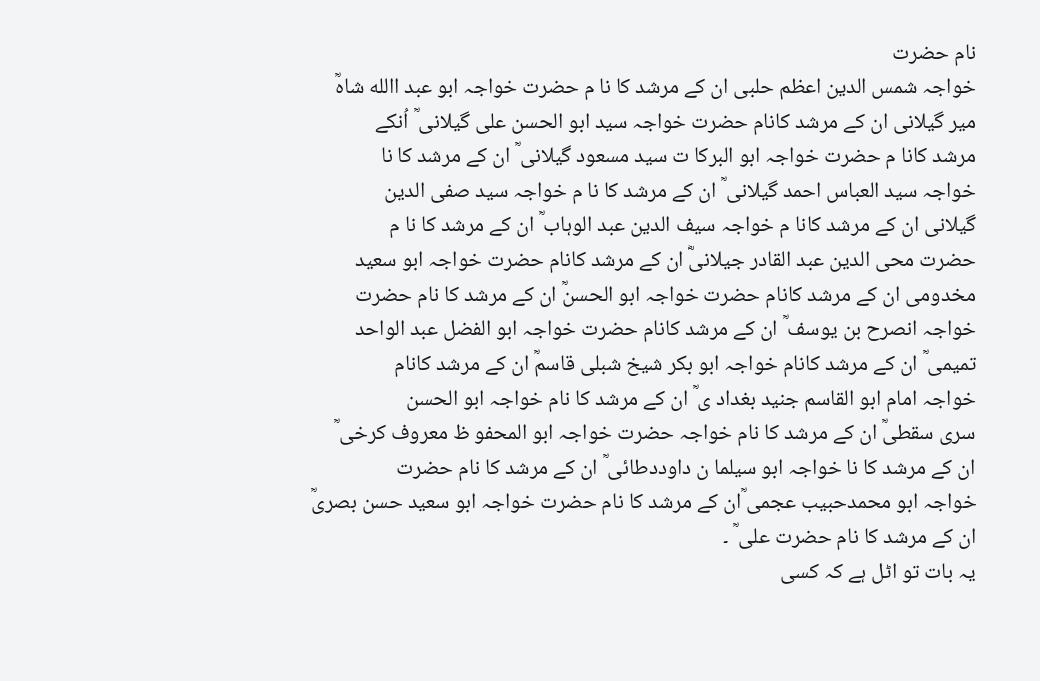نام حضرت
خواجہ شمس الدین اعظم حلبی ان کے مرشد کا نا م حضرت خواجہ ابو عبد االله شاہؒ
میر گیلانی ان کے مرشد کانام حضرت خواجہ سید ابو الحسن علی گیلانی ؒ اُنکے
مرشد کانا م حضرت خواجہ ابو البرکا ت سید مسعود گیلانی ؒ ان کے مرشد کا نا
خواجہ سید العباس احمد گیلانی ؒ ان کے مرشد کا نا م خواجہ سید صفی الدین
گیلانی ان کے مرشد کانا م خواجہ سیف الدین عبد الوہاب ؒ ان کے مرشد کا نا م
حضرت محی الدین عبد القادر جیلانیؓ ان کے مرشد کانام حضرت خواجہ ابو سعید
مخدومی ان کے مرشد کانام حضرت خواجہ ابو الحسنؒ ان کے مرشد کا نام حضرت
خواجہ انصرح بن یوسف ؒ ان کے مرشد کانام حضرت خواجہ ابو الفضل عبد الواحد
تمیمی ؒ ان کے مرشد کانام خواجہ ابو بکر شیخ شبلی قاسمؒ ان کے مرشد کانام
خواجہ امام ابو القاسم جنید بغداد ی ؒ ان کے مرشد کا نام خواجہ ابو الحسن
سری سقطیؒ ان کے مرشد کا نام خواجہ حضرت خواجہ ابو المحفو ظ معروف کرخی ؒ
ان کے مرشد کا نا خواجہ ابو سیلما ن داوددطائی ؒ ان کے مرشد کا نام حضرت
خواجہ ابو محمدحبیب عجمی ؒان کے مرشد کا نام حضرت خواجہ ابو سعید حسن بصریؒ
ان کے مرشد کا نام حضرت علی ؒ ۔
یہ بات تو اٹل ہے کہ کسی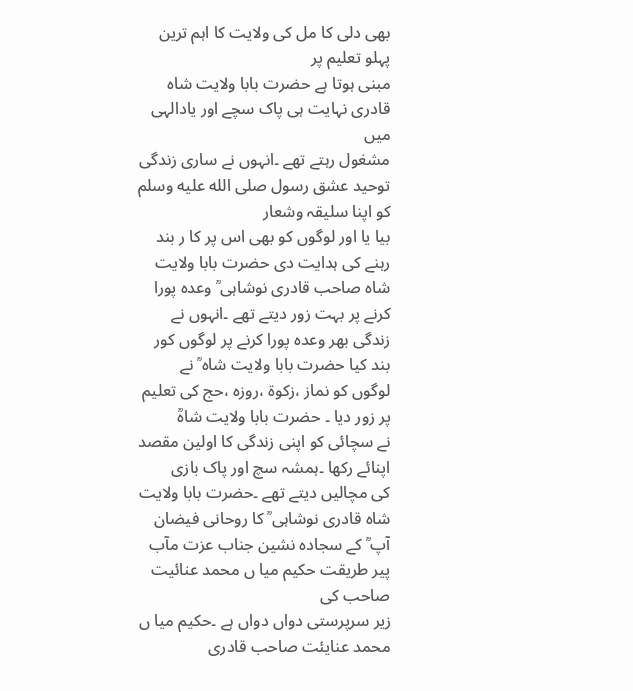بھی دلی کا مل کی ولایت کا اہم ترین پہلو تعلیم پر
مبنی ہوتا ہے حضرت بابا ولایت شاہ قادری نہایت ہی پاک سچے اور یادالہی میں
مشغول رہتے تھے ۔انہوں نے ساری زندگی توحید عشق رسول صلى الله عليه وسلم کو اپنا سلیقہ وشعار
بیا یا اور لوگوں کو بھی اس پر کا ر بند رہنے کی ہدایت دی حضرت بابا ولایت
شاہ صاحب قادری نوشاہی ؒ وعدہ پورا کرنے پر بہت زور دیتے تھے ۔انہوں نے
زندگی بھر وعدہ پورا کرنے پر لوگوں کور بند کیا حضرت بابا ولایت شاہ ؒ نے
لوگوں کو نماز ،زکوۃ ،روزہ ،حج کی تعلیم پر زور دیا ۔ حضرت بابا ولایت شاہؒ
نے سچائی کو اپنی زندگی کا اولین مقصد اپنائے رکھا ۔ہمشہ سچ اور پاک بازی
کی مچالیں دیتے تھے ۔حضرت بابا ولایت شاہ قادری نوشاہی ؒ کا روحانی فیضان
آپ ؒ کے سجادہ نشین جناب عزت مآب پیر طریقت حکیم میا ں محمد عنائیت صاحب کی
زیر سرپرستی دواں دواں ہے ۔حکیم میا ں محمد عنایئت صاحب قادری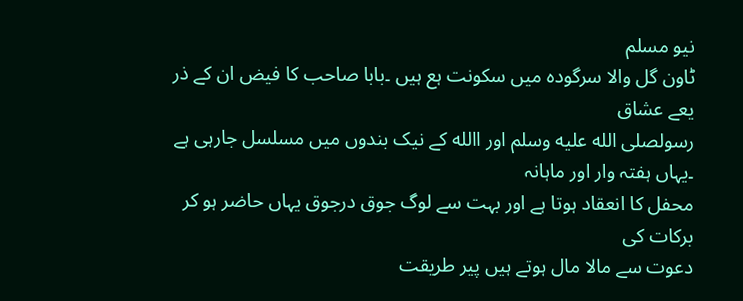نیو مسلم
ٹاون گل والا سرگودہ میں سکونت ہع ہیں ۔بابا صاحب کا فیض ان کے ذر یعے عشاق
رسولصلى الله عليه وسلم اور االله کے نیک بندوں میں مسلسل جارہی ہے ۔یہاں ہفتہ وار اور ماہانہ
محفل کا انعقاد ہوتا ہے اور بہت سے لوگ جوق درجوق یہاں حاضر ہو کر برکات کی
دعوت سے مالا مال ہوتے ہیں پیر طریقت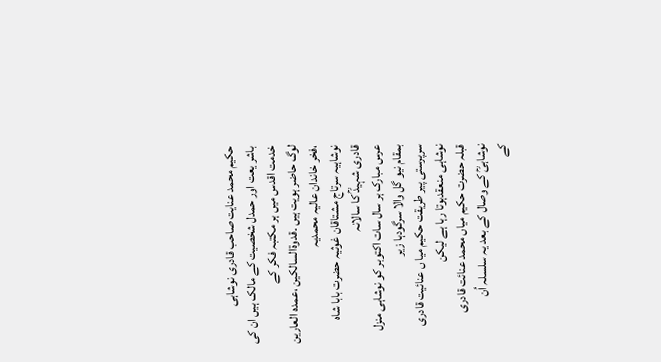حکیم محمد عنایت صاحب قادری نوشاہی
باشر یعت اور حمدل شخصیت کے مالک ہیں ان کی خدمت اقدس میں ہر مکتبہ فکر کے
لوگ حاضر ہویت ہیں ۔قدوۃالسالکین ،عمدہ العارین ،فخر خاندان عالیہ محمدیہ
نوشاہیہ سرتاج مشتاقان غوثیہ حضرت بابا شاہ قادری شہیدؒ کا سالانہ
عرس مبارک ہر سال سات اکتوبر کو نوشاہی منزل بمقام نیو گل والا سرگودہا زیر
سرپرستی پیر طریقت حکیم میا ں عنائیت قادری نوشاہی منعقدہوتا رہا ہے لیکن
قبلہ حضرت حکیم میاں محمد عنائت قادری نوشاہیؒ کے وصال کے بعد یہ سلسلہ اُن
کے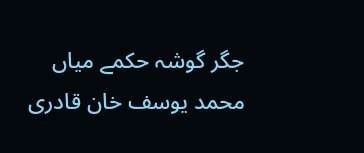جگر گوشہ حکمے میاں محمد یوسف خان قادری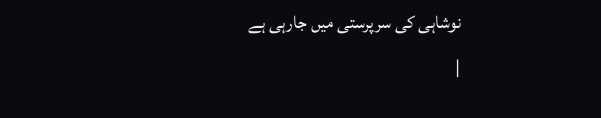نوشاہی کی سرپرستی میں جارہی ہے
|